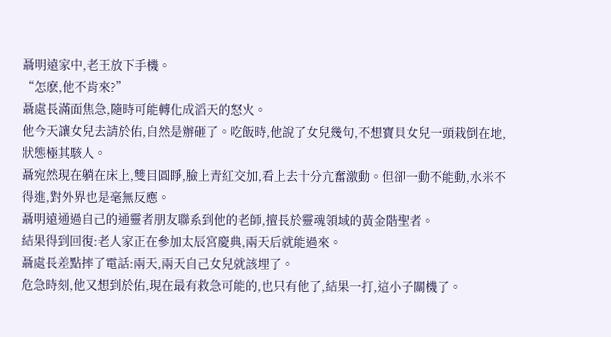聶明遠家中,老王放下手機。
“怎麽,他不肯來?”
聶處長滿面焦急,隨時可能轉化成滔天的怒火。
他今天讓女兒去請於佑,自然是辦砸了。吃飯時,他說了女兒幾句,不想寶貝女兒一頭栽倒在地,狀態極其駭人。
聶宛然現在躺在床上,雙目圓睜,臉上青紅交加,看上去十分亢奮激動。但卻一動不能動,水米不得進,對外界也是毫無反應。
聶明遠通過自己的通靈者朋友聯系到他的老師,擅長於靈魂領域的黃金階聖者。
結果得到回復:老人家正在參加太辰宮慶典,兩天后就能過來。
聶處長差點摔了電話:兩天,兩天自己女兒就該埋了。
危急時刻,他又想到於佑,現在最有救急可能的,也只有他了,結果一打,這小子關機了。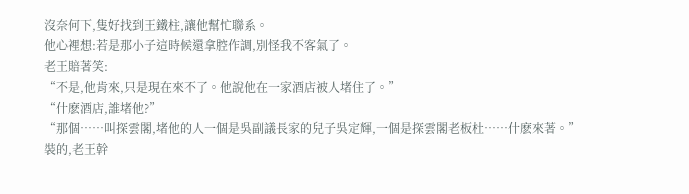沒奈何下,隻好找到王鐵柱,讓他幫忙聯系。
他心裡想:若是那小子這時候還拿腔作調,別怪我不客氣了。
老王賠著笑:
“不是,他肯來,只是現在來不了。他說他在一家酒店被人堵住了。”
“什麽酒店,誰堵他?”
“那個……叫探雲閣,堵他的人一個是吳副議長家的兒子吳定輝,一個是探雲閣老板杜……什麽來著。”
裝的,老王幹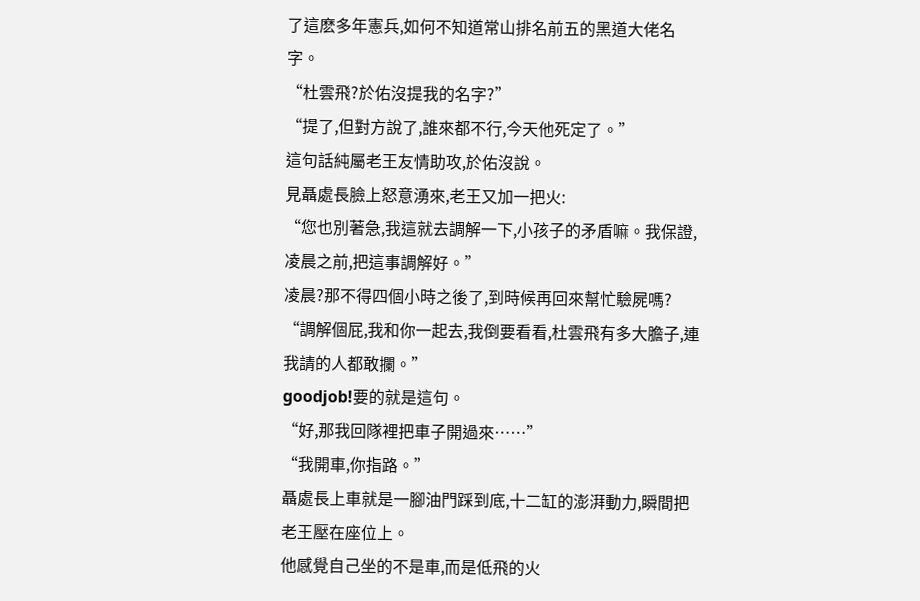了這麽多年憲兵,如何不知道常山排名前五的黑道大佬名字。
“杜雲飛?於佑沒提我的名字?”
“提了,但對方說了,誰來都不行,今天他死定了。”
這句話純屬老王友情助攻,於佑沒說。
見聶處長臉上怒意湧來,老王又加一把火:
“您也別著急,我這就去調解一下,小孩子的矛盾嘛。我保證,凌晨之前,把這事調解好。”
凌晨?那不得四個小時之後了,到時候再回來幫忙驗屍嗎?
“調解個屁,我和你一起去,我倒要看看,杜雲飛有多大膽子,連我請的人都敢攔。”
goodjob!要的就是這句。
“好,那我回隊裡把車子開過來……”
“我開車,你指路。”
聶處長上車就是一腳油門踩到底,十二缸的澎湃動力,瞬間把老王壓在座位上。
他感覺自己坐的不是車,而是低飛的火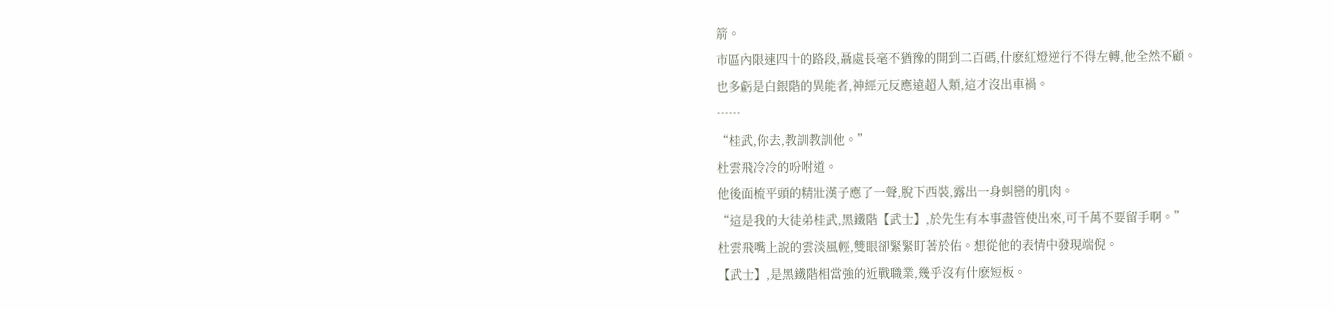箭。
市區內限速四十的路段,聶處長毫不猶豫的開到二百碼,什麽紅燈逆行不得左轉,他全然不顧。
也多虧是白銀階的異能者,神經元反應遠超人類,這才沒出車禍。
……
“桂武,你去,教訓教訓他。”
杜雲飛冷冷的吩咐道。
他後面梳平頭的精壯漢子應了一聲,脫下西裝,露出一身虯巒的肌肉。
“這是我的大徒弟桂武,黑鐵階【武士】,於先生有本事盡管使出來,可千萬不要留手啊。”
杜雲飛嘴上說的雲淡風輕,雙眼卻緊緊盯著於佑。想從他的表情中發現端倪。
【武士】,是黑鐵階相當強的近戰職業,幾乎沒有什麽短板。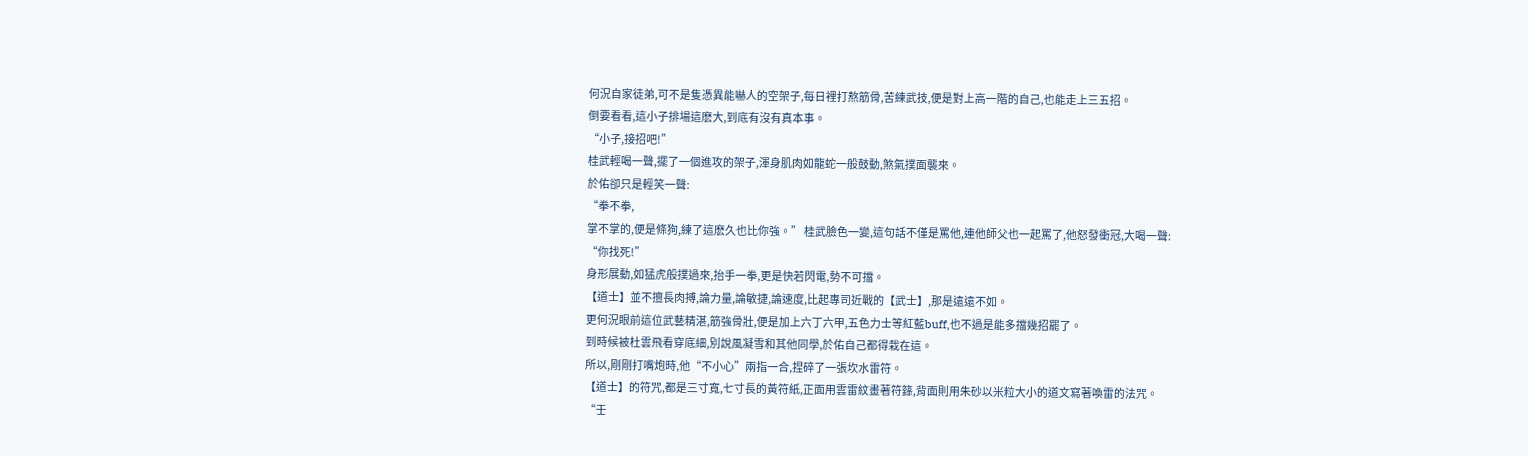何況自家徒弟,可不是隻憑異能嚇人的空架子,每日裡打熬筋骨,苦練武技,便是對上高一階的自己,也能走上三五招。
倒要看看,這小子排場這麽大,到底有沒有真本事。
“小子,接招吧!”
桂武輕喝一聲,擺了一個進攻的架子,渾身肌肉如龍蛇一般鼓動,煞氣撲面襲來。
於佑卻只是輕笑一聲:
“拳不拳,
掌不掌的,便是條狗,練了這麽久也比你強。” 桂武臉色一變,這句話不僅是罵他,連他師父也一起罵了,他怒發衝冠,大喝一聲:
“你找死!”
身形展動,如猛虎般撲過來,抬手一拳,更是快若閃電,勢不可擋。
【道士】並不擅長肉搏,論力量,論敏捷,論速度,比起專司近戰的【武士】,那是遠遠不如。
更何況眼前這位武藝精湛,筋強骨壯,便是加上六丁六甲,五色力士等紅藍buff,也不過是能多擋幾招罷了。
到時候被杜雲飛看穿底細,別說風凝雪和其他同學,於佑自己都得栽在這。
所以,剛剛打嘴炮時,他“不小心”兩指一合,捏碎了一張坎水雷符。
【道士】的符咒,都是三寸寬,七寸長的黃符紙,正面用雲雷紋畫著符籙,背面則用朱砂以米粒大小的道文寫著喚雷的法咒。
“壬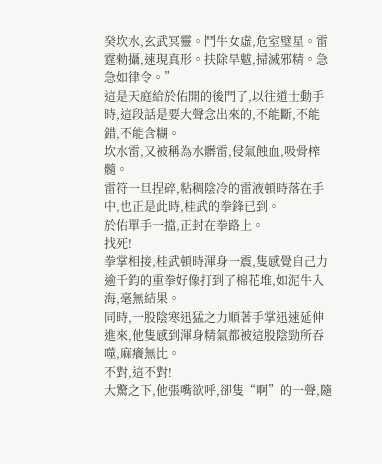癸坎水,玄武冥靈。鬥牛女虛,危室璧星。雷霆勑攝,速現真形。扶除旱魃,掃滅邪精。急急如律令。”
這是天庭給於佑開的後門了,以往道士動手時,這段話是要大聲念出來的,不能斷,不能錯,不能含糊。
坎水雷,又被稱為水髒雷,侵氣蝕血,吸骨榨髓。
雷符一旦捏碎,粘稠陰冷的雷液頓時落在手中,也正是此時,桂武的拳鋒已到。
於佑單手一擋,正封在拳路上。
找死!
拳掌相接,桂武頓時渾身一震,隻感覺自己力逾千鈞的重拳好像打到了棉花堆,如泥牛入海,毫無結果。
同時,一股陰寒迅猛之力順著手掌迅速延伸進來,他隻感到渾身精氣都被這股陰勁所吞噬,麻癢無比。
不對,這不對!
大驚之下,他張嘴欲呼,卻隻“啊”的一聲,隨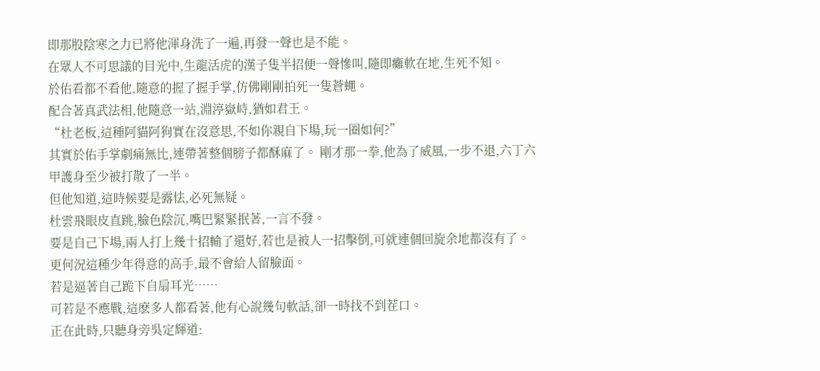即那股陰寒之力已將他渾身洗了一遍,再發一聲也是不能。
在眾人不可思議的目光中,生龍活虎的漢子隻半招便一聲慘叫,隨即癱軟在地,生死不知。
於佑看都不看他,隨意的握了握手掌,仿佛剛剛拍死一隻蒼蠅。
配合著真武法相,他隨意一站,淵渟嶽峙,猶如君王。
“杜老板,這種阿貓阿狗實在沒意思,不如你親自下場,玩一圈如何?”
其實於佑手掌劇痛無比,連帶著整個膀子都酥麻了。 剛才那一拳,他為了威風,一步不退,六丁六甲護身至少被打散了一半。
但他知道,這時候要是露怯,必死無疑。
杜雲飛眼皮直跳,臉色陰沉,嘴巴緊緊抿著,一言不發。
要是自己下場,兩人打上幾十招輸了還好,若也是被人一招擊倒,可就連個回旋余地都沒有了。
更何況這種少年得意的高手,最不會給人留臉面。
若是逼著自己跪下自扇耳光……
可若是不應戰,這麽多人都看著,他有心說幾句軟話,卻一時找不到茬口。
正在此時,只聽身旁吳定輝道: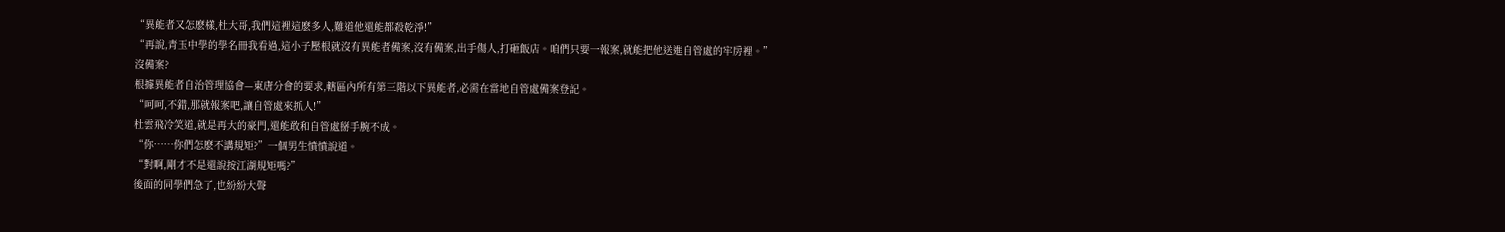“異能者又怎麽樣,杜大哥,我們這裡這麽多人,難道他還能都殺乾淨!”
“再說,青玉中學的學名冊我看過,這小子壓根就沒有異能者備案,沒有備案,出手傷人,打砸飯店。咱們只要一報案,就能把他送進自管處的牢房裡。”
沒備案?
根據異能者自治管理協會—東唐分會的要求,轄區內所有第三階以下異能者,必需在當地自管處備案登記。
“呵呵,不錯,那就報案吧,讓自管處來抓人!”
杜雲飛冷笑道,就是再大的豪門,還能敢和自管處掰手腕不成。
“你……你們怎麽不講規矩?”一個男生憤憤說道。
“對啊,剛才不是還說按江湖規矩嗎?”
後面的同學們急了,也紛紛大聲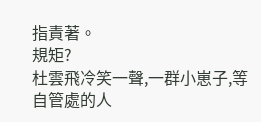指責著。
規矩?
杜雲飛冷笑一聲,一群小崽子,等自管處的人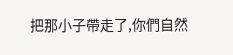把那小子帶走了,你們自然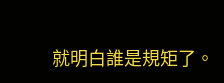就明白誰是規矩了。